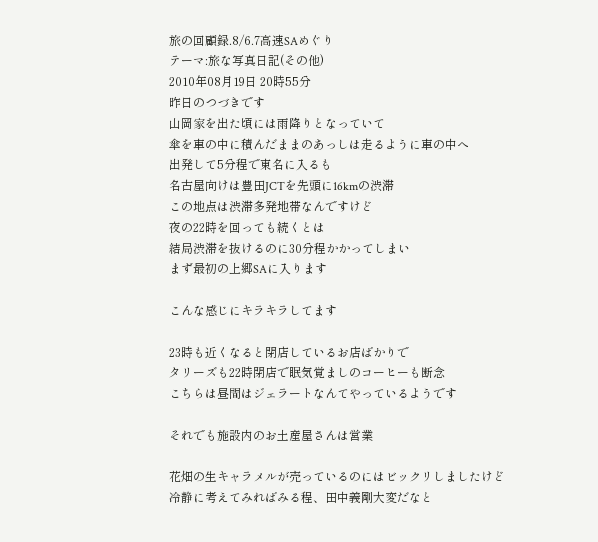旅の回顧録.8/6.7高速SAめぐり
テーマ:旅な写真日記(その他)
2010年08月19日 20時55分
昨日のつづきです
山岡家を出た頃には雨降りとなっていて
傘を車の中に積んだままのあっしは走るように車の中へ
出発して5分程で東名に入るも
名古屋向けは豊田JCTを先頭に16kmの渋滞
この地点は渋滞多発地帯なんですけど
夜の22時を回っても続くとは
結局渋滞を抜けるのに30分程かかってしまい
まず最初の上郷SAに入ります

こんな感じにキラキラしてます

23時も近くなると閉店しているお店ばかりで
タリーズも22時閉店で眠気覚ましのコーヒーも断念
こちらは昼間はジェラートなんてやっているようです

それでも施設内のお土産屋さんは営業

花畑の生キャラメルが売っているのにはビックリしましたけど
冷静に考えてみればみる程、田中義剛大変だなと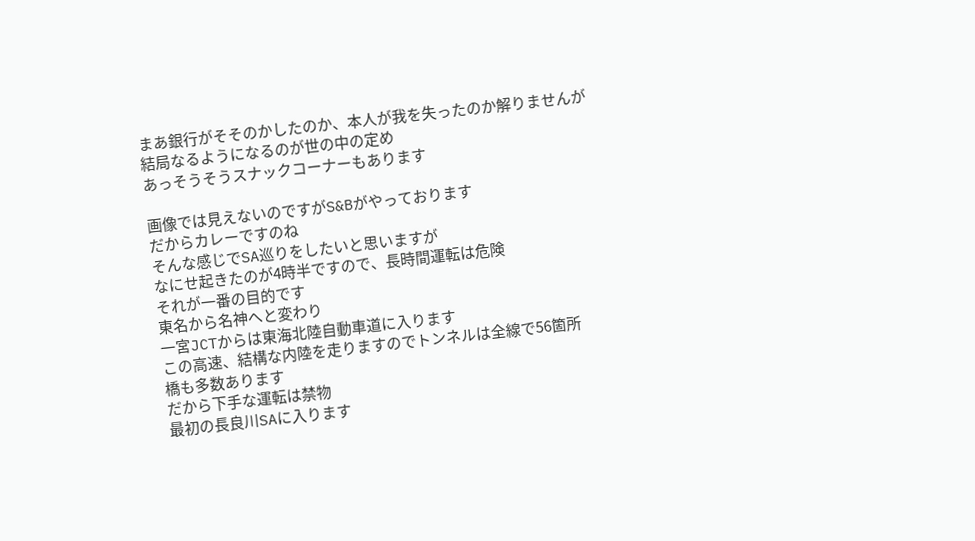まあ銀行がそそのかしたのか、本人が我を失ったのか解りませんが
結局なるようになるのが世の中の定め
あっそうそうスナックコーナーもあります

画像では見えないのですがS&Bがやっております
だからカレーですのね
そんな感じでSA巡りをしたいと思いますが
なにせ起きたのが4時半ですので、長時間運転は危険
それが一番の目的です
東名から名神へと変わり
一宮JCTからは東海北陸自動車道に入ります
この高速、結構な内陸を走りますのでトンネルは全線で56箇所
橋も多数あります
だから下手な運転は禁物
最初の長良川SAに入ります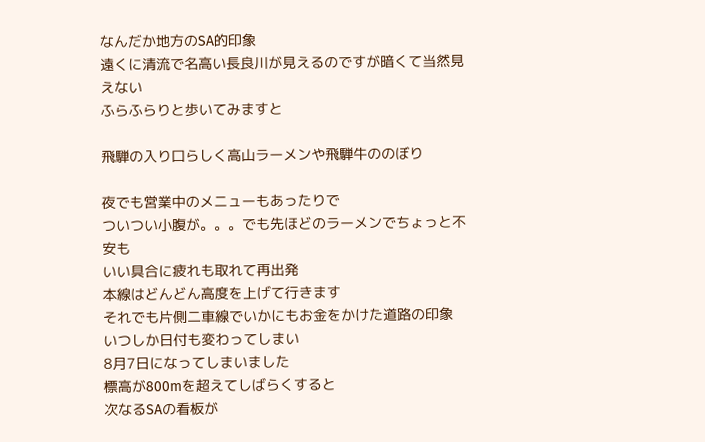なんだか地方のSA的印象
遠くに清流で名高い長良川が見えるのですが暗くて当然見えない
ふらふらりと歩いてみますと

飛騨の入り口らしく高山ラーメンや飛騨牛ののぼり

夜でも営業中のメニューもあったりで
ついつい小腹が。。。でも先ほどのラーメンでちょっと不安も
いい具合に疲れも取れて再出発
本線はどんどん高度を上げて行きます
それでも片側二車線でいかにもお金をかけた道路の印象
いつしか日付も変わってしまい
8月7日になってしまいました
標高が800mを超えてしばらくすると
次なるSAの看板が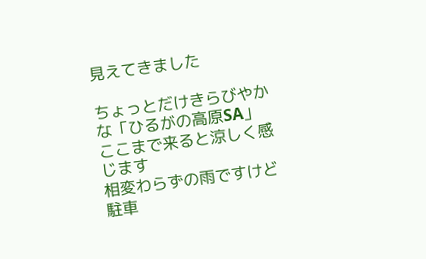見えてきました

ちょっとだけきらびやかな「ひるがの高原SA」
ここまで来ると涼しく感じます
相変わらずの雨ですけど
駐車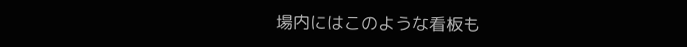場内にはこのような看板も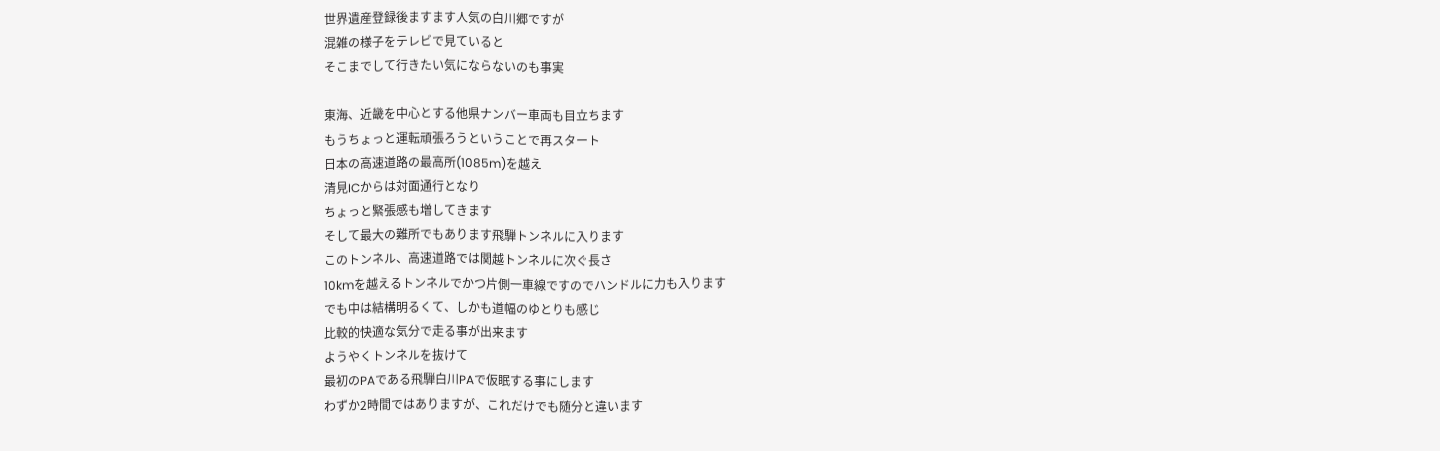世界遺産登録後ますます人気の白川郷ですが
混雑の様子をテレビで見ていると
そこまでして行きたい気にならないのも事実

東海、近畿を中心とする他県ナンバー車両も目立ちます
もうちょっと運転頑張ろうということで再スタート
日本の高速道路の最高所(1085m)を越え
清見ICからは対面通行となり
ちょっと緊張感も増してきます
そして最大の難所でもあります飛騨トンネルに入ります
このトンネル、高速道路では関越トンネルに次ぐ長さ
10kmを越えるトンネルでかつ片側一車線ですのでハンドルに力も入ります
でも中は結構明るくて、しかも道幅のゆとりも感じ
比較的快適な気分で走る事が出来ます
ようやくトンネルを抜けて
最初のPAである飛騨白川PAで仮眠する事にします
わずか2時間ではありますが、これだけでも随分と違います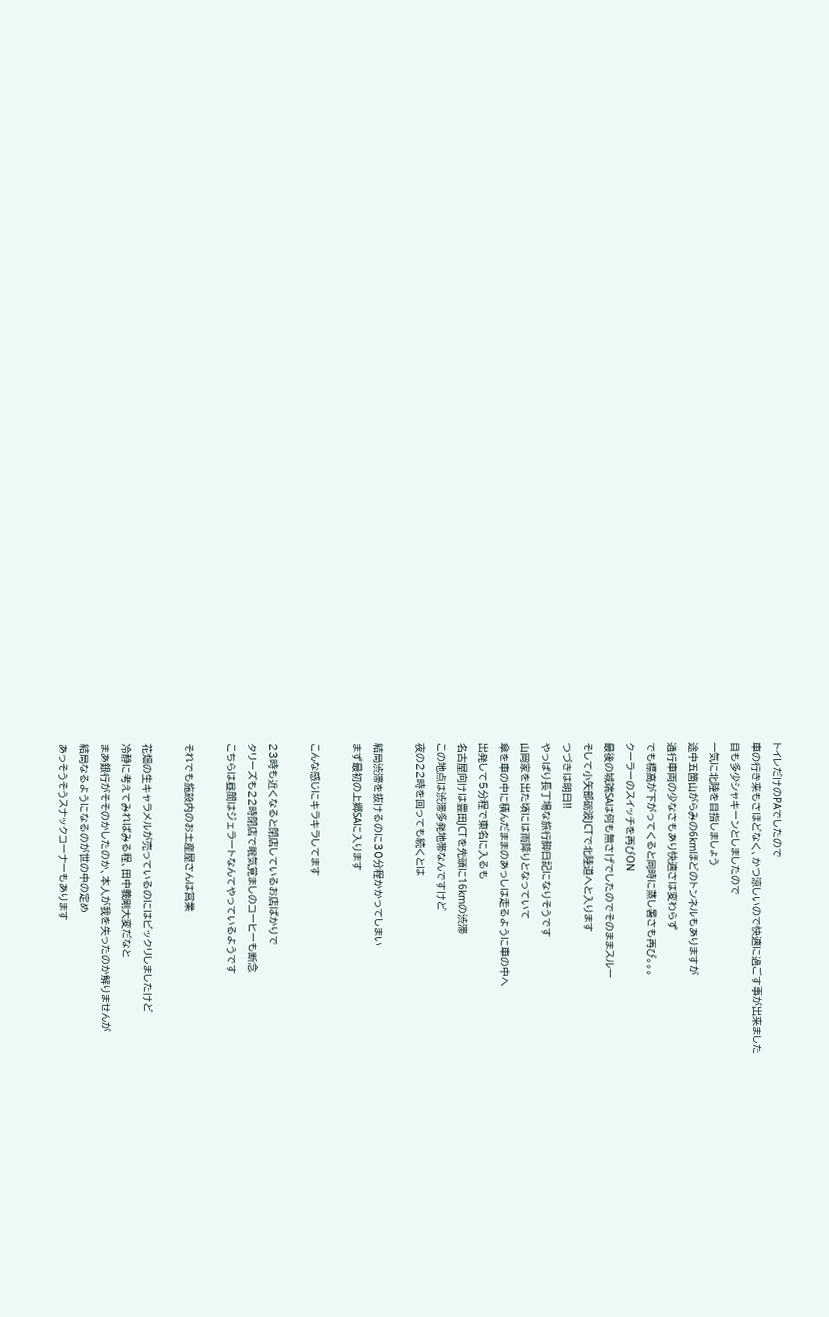トイレだけのPAでしたので
車の行き来もさほどなく、かつ涼しいので快適に過ごす事が出来ました
目も多少シャキーンとしましたので
一気に北陸を目指しましょう
途中五箇山がらみの6kmほどのトンネルもありますが
通行車両の少なさもあり快適さは変わらず
でも標高が下がってくると同時に蒸し暑さも再び。。。
クーラーのスイッチを再びON
最後の城端SAは何も無さげでしたのでそのままスルー
そして小矢部砺波JCTで北陸道へと入ります
つづきは明日!!
やっぱり長丁場な旅行脚日記になりそうです
山岡家を出た頃には雨降りとなっていて
傘を車の中に積んだままのあっしは走るように車の中へ
出発して5分程で東名に入るも
名古屋向けは豊田JCTを先頭に16kmの渋滞
この地点は渋滞多発地帯なんですけど
夜の22時を回っても続くとは

結局渋滞を抜けるのに30分程かかってしまい
まず最初の上郷SAに入ります

こんな感じにキラキラしてます

23時も近くなると閉店しているお店ばかりで
タリーズも22時閉店で眠気覚ましのコーヒーも断念
こちらは昼間はジェラートなんてやっているようです

それでも施設内のお土産屋さんは営業

花畑の生キャラメルが売っているのにはビックリしましたけど
冷静に考えてみればみる程、田中義剛大変だなと
まあ銀行がそそのかしたのか、本人が我を失ったのか解りませんが
結局なるようになるのが世の中の定め
あっそうそうスナックコーナーもあります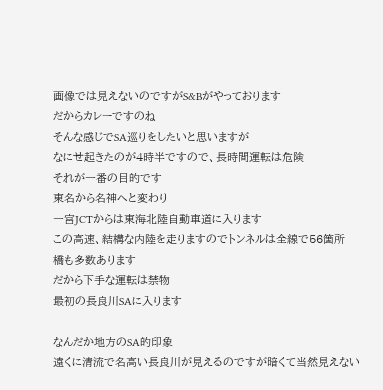画像では見えないのですがS&Bがやっております
だからカレーですのね
そんな感じでSA巡りをしたいと思いますが
なにせ起きたのが4時半ですので、長時間運転は危険
それが一番の目的です
東名から名神へと変わり
一宮JCTからは東海北陸自動車道に入ります
この高速、結構な内陸を走りますのでトンネルは全線で56箇所
橋も多数あります
だから下手な運転は禁物
最初の長良川SAに入ります

なんだか地方のSA的印象
遠くに清流で名高い長良川が見えるのですが暗くて当然見えない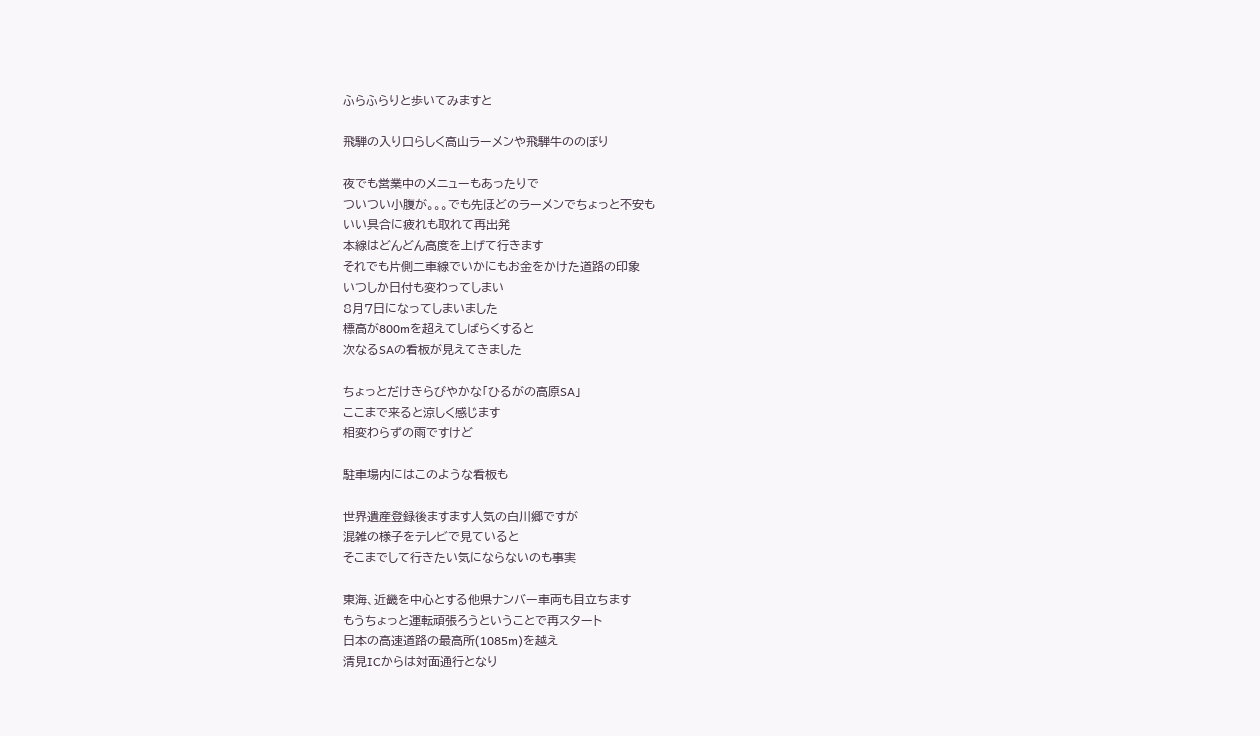ふらふらりと歩いてみますと

飛騨の入り口らしく高山ラーメンや飛騨牛ののぼり

夜でも営業中のメニューもあったりで
ついつい小腹が。。。でも先ほどのラーメンでちょっと不安も
いい具合に疲れも取れて再出発
本線はどんどん高度を上げて行きます
それでも片側二車線でいかにもお金をかけた道路の印象
いつしか日付も変わってしまい
8月7日になってしまいました
標高が800mを超えてしばらくすると
次なるSAの看板が見えてきました

ちょっとだけきらびやかな「ひるがの高原SA」
ここまで来ると涼しく感じます
相変わらずの雨ですけど

駐車場内にはこのような看板も

世界遺産登録後ますます人気の白川郷ですが
混雑の様子をテレビで見ていると
そこまでして行きたい気にならないのも事実

東海、近畿を中心とする他県ナンバー車両も目立ちます
もうちょっと運転頑張ろうということで再スタート
日本の高速道路の最高所(1085m)を越え
清見ICからは対面通行となり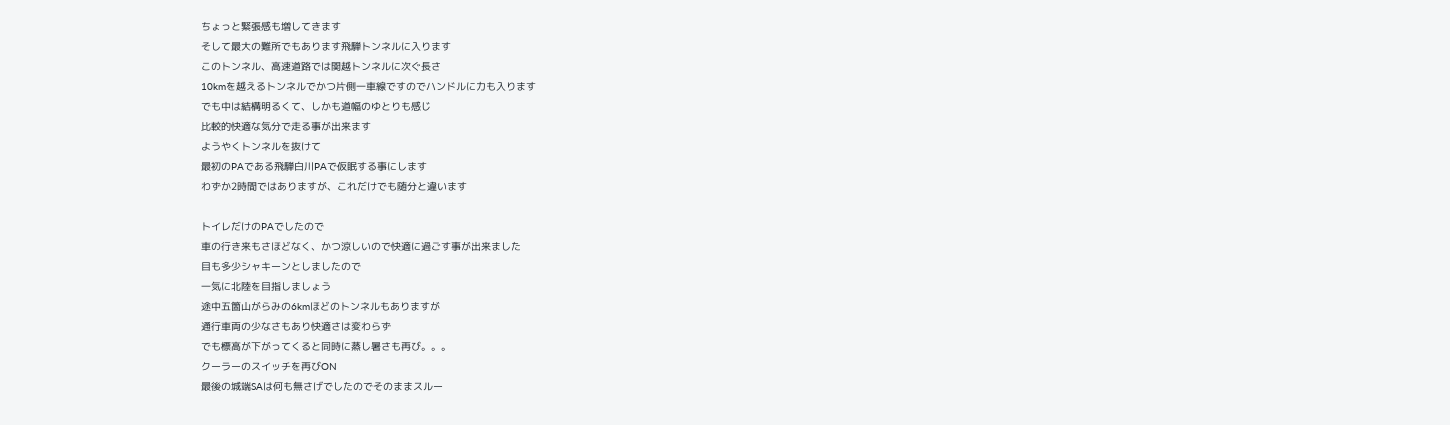ちょっと緊張感も増してきます
そして最大の難所でもあります飛騨トンネルに入ります
このトンネル、高速道路では関越トンネルに次ぐ長さ
10kmを越えるトンネルでかつ片側一車線ですのでハンドルに力も入ります
でも中は結構明るくて、しかも道幅のゆとりも感じ
比較的快適な気分で走る事が出来ます
ようやくトンネルを抜けて
最初のPAである飛騨白川PAで仮眠する事にします
わずか2時間ではありますが、これだけでも随分と違います

トイレだけのPAでしたので
車の行き来もさほどなく、かつ涼しいので快適に過ごす事が出来ました
目も多少シャキーンとしましたので
一気に北陸を目指しましょう
途中五箇山がらみの6kmほどのトンネルもありますが
通行車両の少なさもあり快適さは変わらず
でも標高が下がってくると同時に蒸し暑さも再び。。。
クーラーのスイッチを再びON
最後の城端SAは何も無さげでしたのでそのままスルー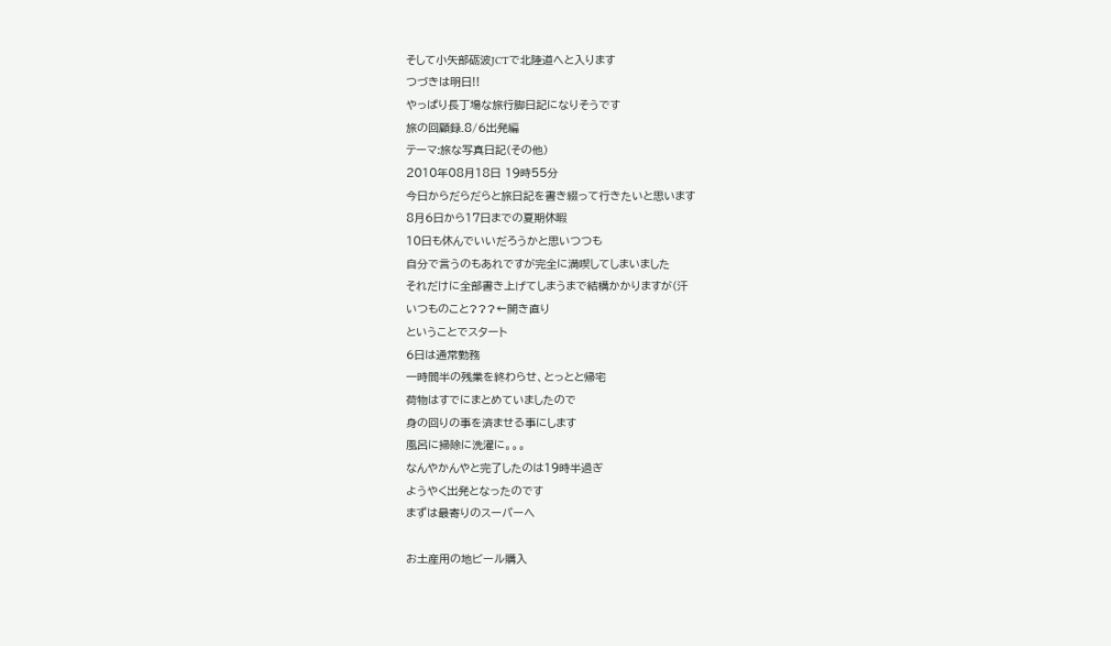そして小矢部砺波JCTで北陸道へと入ります
つづきは明日!!
やっぱり長丁場な旅行脚日記になりそうです
旅の回顧録.8/6出発編
テーマ:旅な写真日記(その他)
2010年08月18日 19時55分
今日からだらだらと旅日記を書き綴って行きたいと思います
8月6日から17日までの夏期休暇
10日も休んでいいだろうかと思いつつも
自分で言うのもあれですが完全に満喫してしまいました
それだけに全部書き上げてしまうまで結構かかりますが(汗
いつものこと???←開き直り
ということでスタート
6日は通常勤務
一時間半の残業を終わらせ、とっとと帰宅
荷物はすでにまとめていましたので
身の回りの事を済ませる事にします
風呂に掃除に洗濯に。。。
なんやかんやと完了したのは19時半過ぎ
ようやく出発となったのです
まずは最寄りのスーパーへ

お土産用の地ビール購入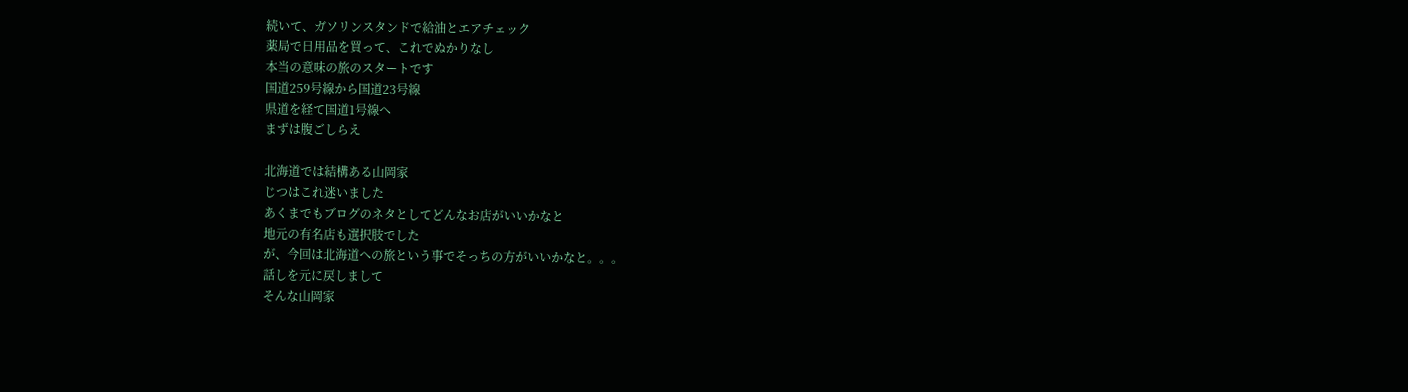続いて、ガソリンスタンドで給油とエアチェック
薬局で日用品を買って、これでぬかりなし
本当の意味の旅のスタートです
国道259号線から国道23号線
県道を経て国道1号線へ
まずは腹ごしらえ

北海道では結構ある山岡家
じつはこれ迷いました
あくまでもブログのネタとしてどんなお店がいいかなと
地元の有名店も選択肢でした
が、今回は北海道への旅という事でそっちの方がいいかなと。。。
話しを元に戻しまして
そんな山岡家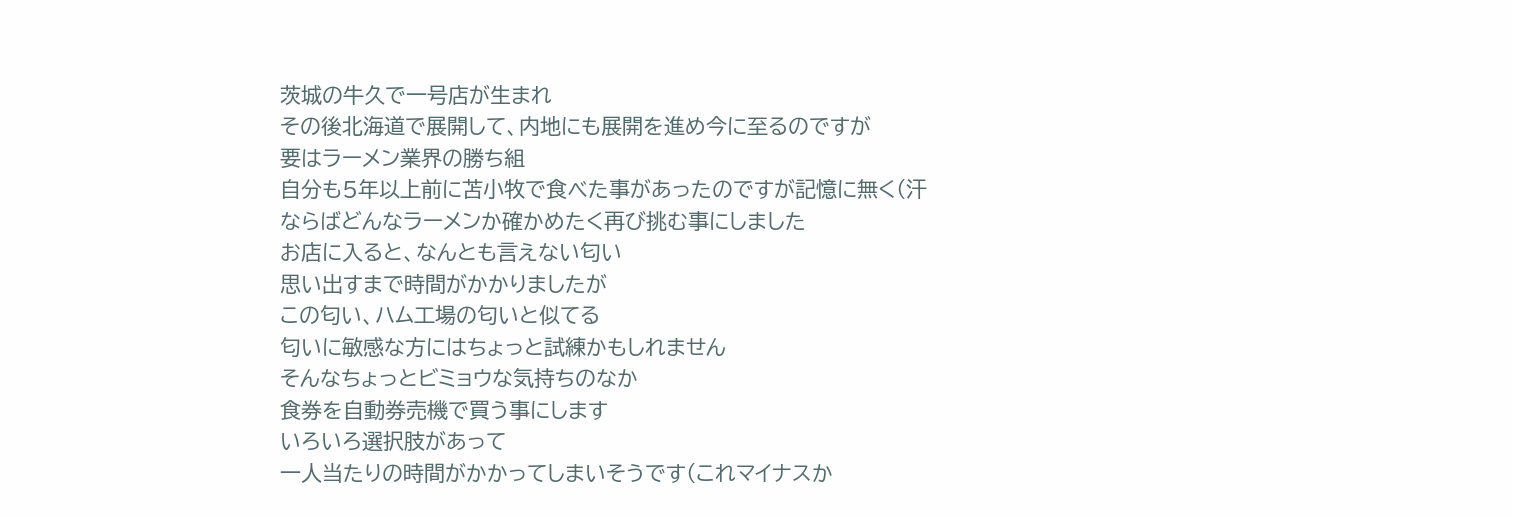茨城の牛久で一号店が生まれ
その後北海道で展開して、内地にも展開を進め今に至るのですが
要はラーメン業界の勝ち組
自分も5年以上前に苫小牧で食べた事があったのですが記憶に無く(汗
ならばどんなラーメンか確かめたく再び挑む事にしました
お店に入ると、なんとも言えない匂い
思い出すまで時間がかかりましたが
この匂い、ハム工場の匂いと似てる
匂いに敏感な方にはちょっと試練かもしれません
そんなちょっとビミョウな気持ちのなか
食券を自動券売機で買う事にします
いろいろ選択肢があって
一人当たりの時間がかかってしまいそうです(これマイナスか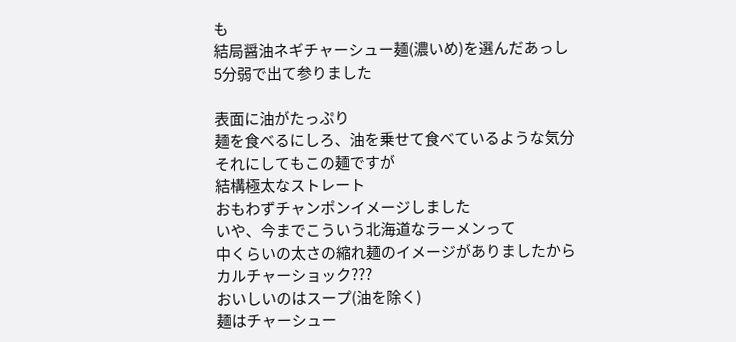も
結局醤油ネギチャーシュー麺(濃いめ)を選んだあっし
5分弱で出て参りました

表面に油がたっぷり
麺を食べるにしろ、油を乗せて食べているような気分
それにしてもこの麺ですが
結構極太なストレート
おもわずチャンポンイメージしました
いや、今までこういう北海道なラーメンって
中くらいの太さの縮れ麺のイメージがありましたから
カルチャーショック???
おいしいのはスープ(油を除く)
麺はチャーシュー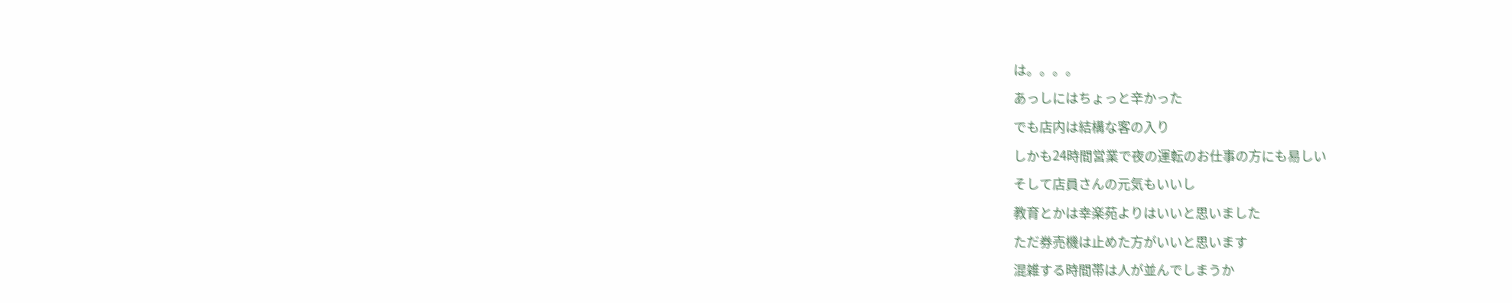は。。。。
あっしにはちょっと辛かった
でも店内は結構な客の入り
しかも24時間営業で夜の運転のお仕事の方にも易しい
そして店員さんの元気もいいし
教育とかは幸楽苑よりはいいと思いました
ただ券売機は止めた方がいいと思います
混雑する時間帯は人が並んでしまうか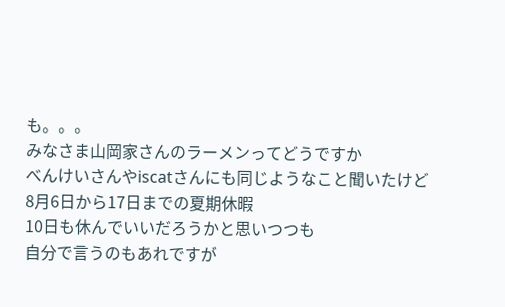も。。。
みなさま山岡家さんのラーメンってどうですか
べんけいさんやiscatさんにも同じようなこと聞いたけど
8月6日から17日までの夏期休暇
10日も休んでいいだろうかと思いつつも
自分で言うのもあれですが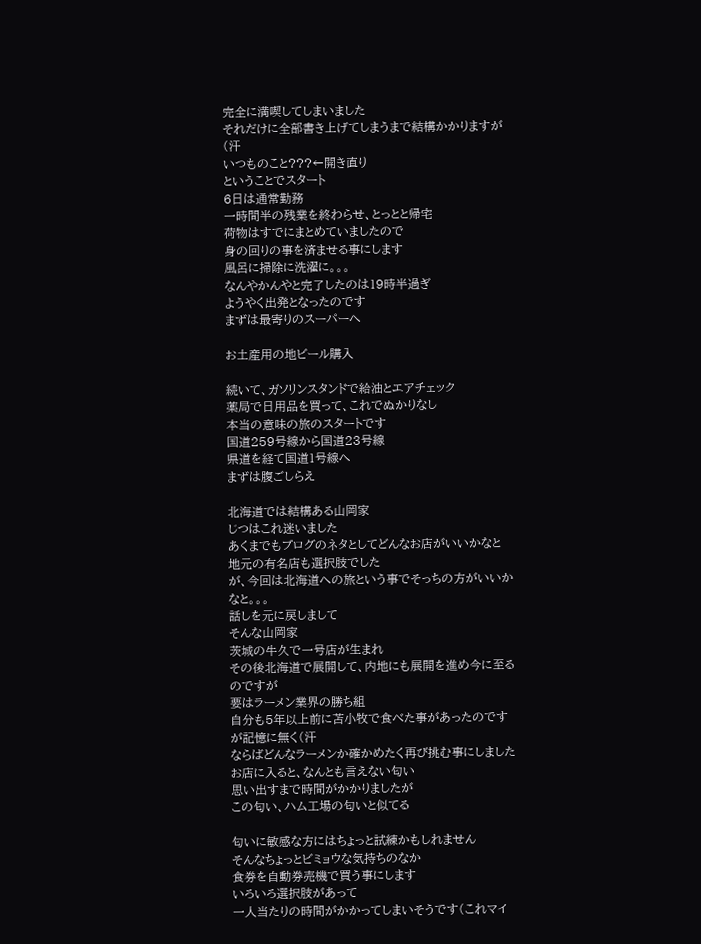完全に満喫してしまいました
それだけに全部書き上げてしまうまで結構かかりますが(汗
いつものこと???←開き直り
ということでスタート
6日は通常勤務
一時間半の残業を終わらせ、とっとと帰宅
荷物はすでにまとめていましたので
身の回りの事を済ませる事にします
風呂に掃除に洗濯に。。。
なんやかんやと完了したのは19時半過ぎ
ようやく出発となったのです
まずは最寄りのスーパーへ

お土産用の地ビール購入

続いて、ガソリンスタンドで給油とエアチェック
薬局で日用品を買って、これでぬかりなし
本当の意味の旅のスタートです
国道259号線から国道23号線
県道を経て国道1号線へ
まずは腹ごしらえ

北海道では結構ある山岡家
じつはこれ迷いました
あくまでもブログのネタとしてどんなお店がいいかなと
地元の有名店も選択肢でした
が、今回は北海道への旅という事でそっちの方がいいかなと。。。
話しを元に戻しまして
そんな山岡家
茨城の牛久で一号店が生まれ
その後北海道で展開して、内地にも展開を進め今に至るのですが
要はラーメン業界の勝ち組
自分も5年以上前に苫小牧で食べた事があったのですが記憶に無く(汗
ならばどんなラーメンか確かめたく再び挑む事にしました
お店に入ると、なんとも言えない匂い
思い出すまで時間がかかりましたが
この匂い、ハム工場の匂いと似てる

匂いに敏感な方にはちょっと試練かもしれません
そんなちょっとビミョウな気持ちのなか
食券を自動券売機で買う事にします
いろいろ選択肢があって
一人当たりの時間がかかってしまいそうです(これマイ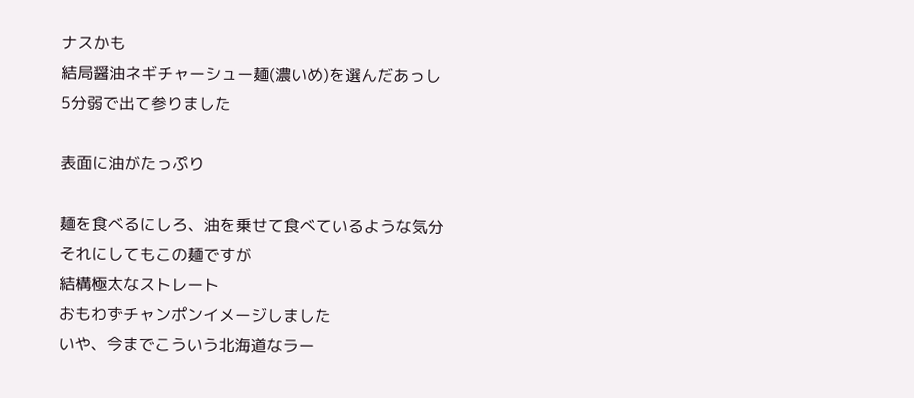ナスかも
結局醤油ネギチャーシュー麺(濃いめ)を選んだあっし
5分弱で出て参りました

表面に油がたっぷり

麺を食べるにしろ、油を乗せて食べているような気分
それにしてもこの麺ですが
結構極太なストレート
おもわずチャンポンイメージしました
いや、今までこういう北海道なラー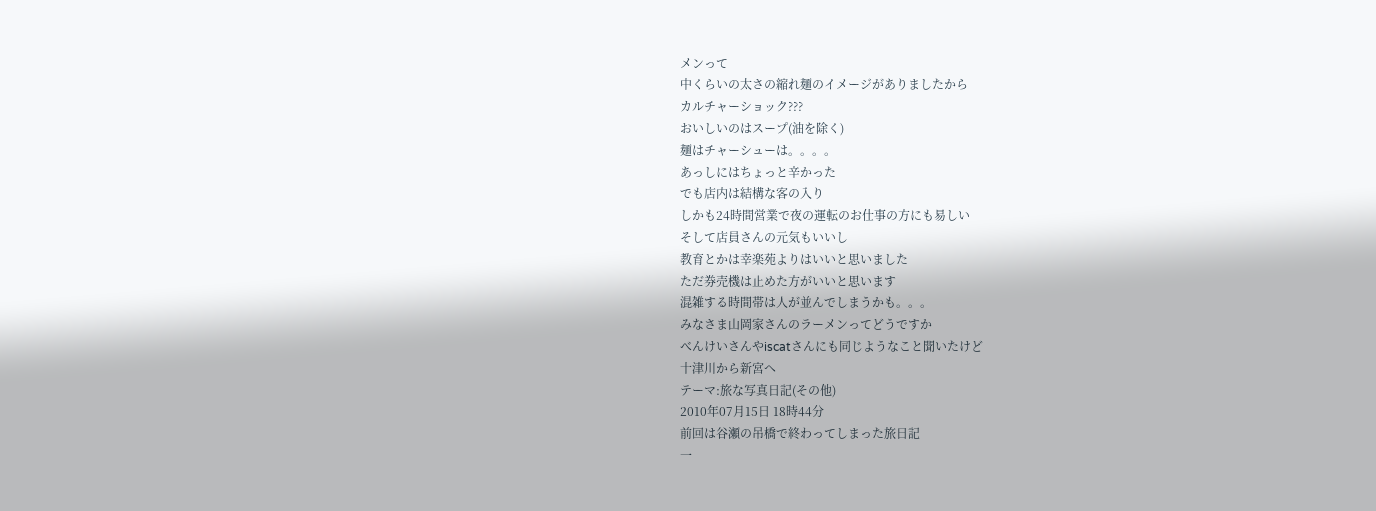メンって
中くらいの太さの縮れ麺のイメージがありましたから
カルチャーショック???
おいしいのはスープ(油を除く)
麺はチャーシューは。。。。
あっしにはちょっと辛かった
でも店内は結構な客の入り
しかも24時間営業で夜の運転のお仕事の方にも易しい
そして店員さんの元気もいいし
教育とかは幸楽苑よりはいいと思いました
ただ券売機は止めた方がいいと思います
混雑する時間帯は人が並んでしまうかも。。。
みなさま山岡家さんのラーメンってどうですか
べんけいさんやiscatさんにも同じようなこと聞いたけど
十津川から新宮へ
テーマ:旅な写真日記(その他)
2010年07月15日 18時44分
前回は谷瀬の吊橋で終わってしまった旅日記
一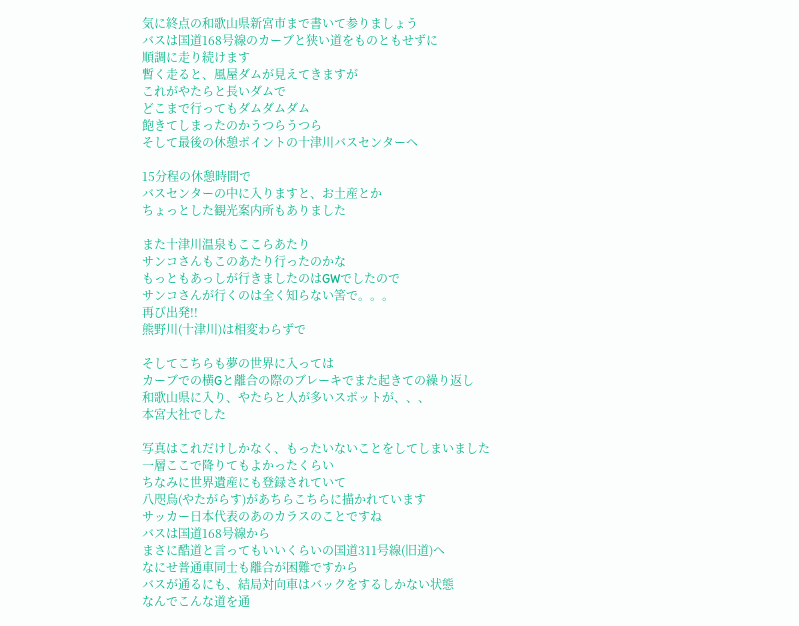気に終点の和歌山県新宮市まで書いて参りましょう
バスは国道168号線のカーブと狭い道をものともせずに
順調に走り続けます
暫く走ると、風屋ダムが見えてきますが
これがやたらと長いダムで
どこまで行ってもダムダムダム
飽きてしまったのかうつらうつら
そして最後の休憩ポイントの十津川バスセンターへ

15分程の休憩時間で
バスセンターの中に入りますと、お土産とか
ちょっとした観光案内所もありました

また十津川温泉もここらあたり
サンコさんもこのあたり行ったのかな
もっともあっしが行きましたのはGWでしたので
サンコさんが行くのは全く知らない筈で。。。
再び出発!!
熊野川(十津川)は相変わらずで

そしてこちらも夢の世界に入っては
カーブでの横Gと離合の際のブレーキでまた起きての繰り返し
和歌山県に入り、やたらと人が多いスポットが、、、
本宮大社でした

写真はこれだけしかなく、もったいないことをしてしまいました
一層ここで降りてもよかったくらい
ちなみに世界遺産にも登録されていて
八咫烏(やたがらす)があちらこちらに描かれています
サッカー日本代表のあのカラスのことですね
バスは国道168号線から
まさに酷道と言ってもいいくらいの国道311号線(旧道)へ
なにせ普通車同士も離合が困難ですから
バスが通るにも、結局対向車はバックをするしかない状態
なんでこんな道を通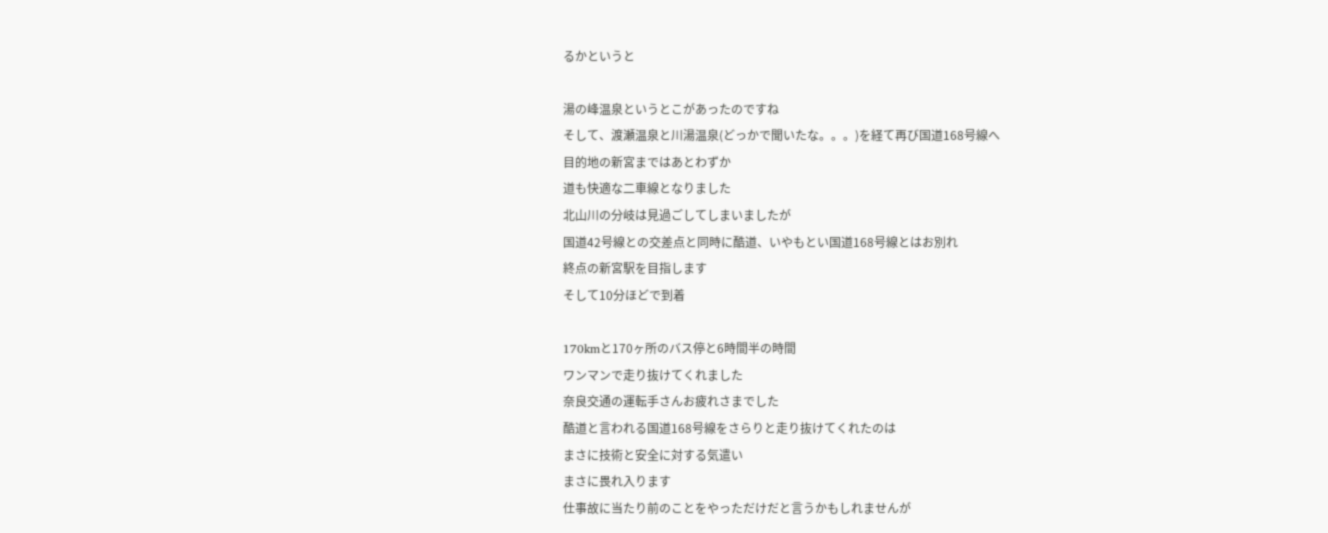るかというと

湯の峰温泉というとこがあったのですね
そして、渡瀬温泉と川湯温泉(どっかで聞いたな。。。)を経て再び国道168号線へ
目的地の新宮まではあとわずか
道も快適な二車線となりました
北山川の分岐は見過ごしてしまいましたが
国道42号線との交差点と同時に酷道、いやもとい国道168号線とはお別れ
終点の新宮駅を目指します
そして10分ほどで到着

170kmと170ヶ所のバス停と6時間半の時間
ワンマンで走り抜けてくれました
奈良交通の運転手さんお疲れさまでした
酷道と言われる国道168号線をさらりと走り抜けてくれたのは
まさに技術と安全に対する気遣い
まさに畏れ入ります
仕事故に当たり前のことをやっただけだと言うかもしれませんが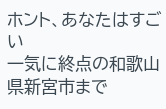ホント、あなたはすごい
一気に終点の和歌山県新宮市まで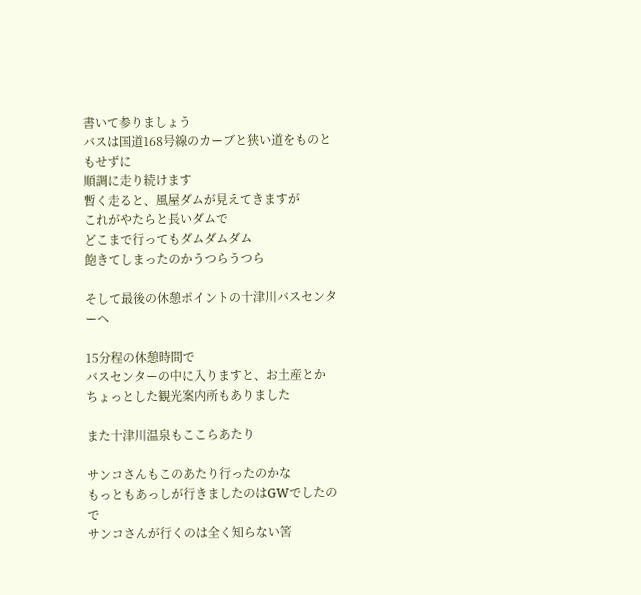書いて参りましょう
バスは国道168号線のカーブと狭い道をものともせずに
順調に走り続けます
暫く走ると、風屋ダムが見えてきますが
これがやたらと長いダムで
どこまで行ってもダムダムダム
飽きてしまったのかうつらうつら

そして最後の休憩ポイントの十津川バスセンターへ

15分程の休憩時間で
バスセンターの中に入りますと、お土産とか
ちょっとした観光案内所もありました

また十津川温泉もここらあたり

サンコさんもこのあたり行ったのかな
もっともあっしが行きましたのはGWでしたので
サンコさんが行くのは全く知らない筈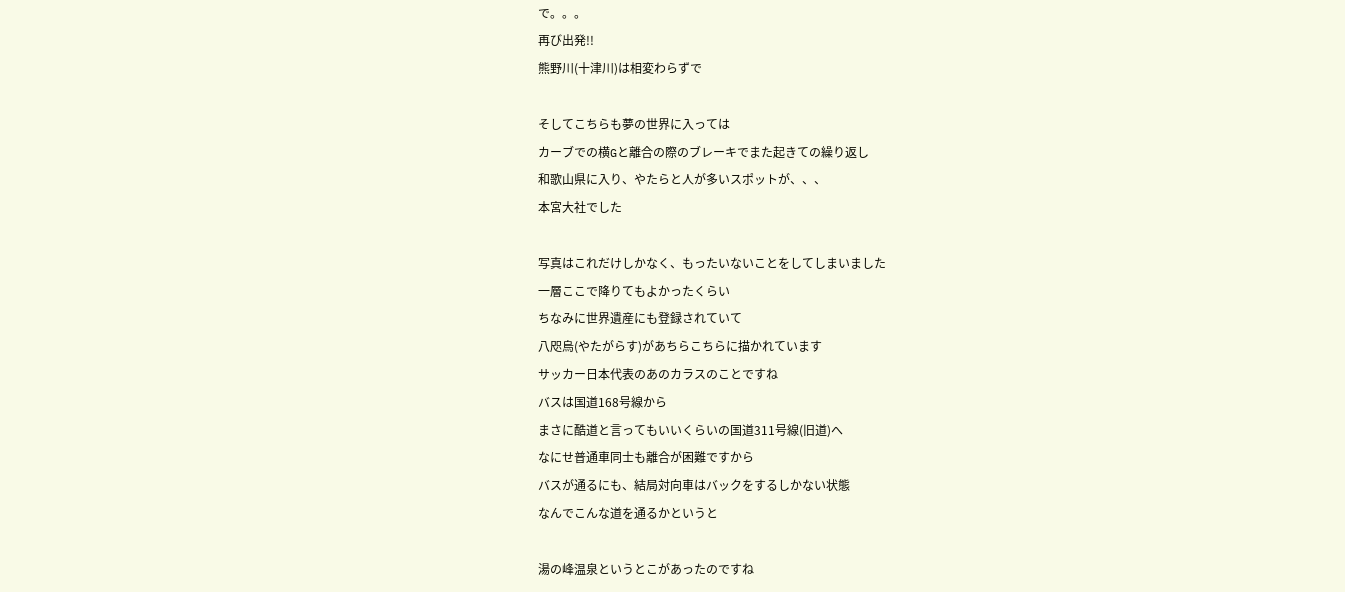で。。。
再び出発!!
熊野川(十津川)は相変わらずで

そしてこちらも夢の世界に入っては
カーブでの横Gと離合の際のブレーキでまた起きての繰り返し
和歌山県に入り、やたらと人が多いスポットが、、、
本宮大社でした

写真はこれだけしかなく、もったいないことをしてしまいました
一層ここで降りてもよかったくらい
ちなみに世界遺産にも登録されていて
八咫烏(やたがらす)があちらこちらに描かれています
サッカー日本代表のあのカラスのことですね
バスは国道168号線から
まさに酷道と言ってもいいくらいの国道311号線(旧道)へ
なにせ普通車同士も離合が困難ですから
バスが通るにも、結局対向車はバックをするしかない状態
なんでこんな道を通るかというと

湯の峰温泉というとこがあったのですね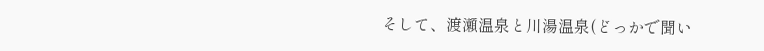そして、渡瀬温泉と川湯温泉(どっかで聞い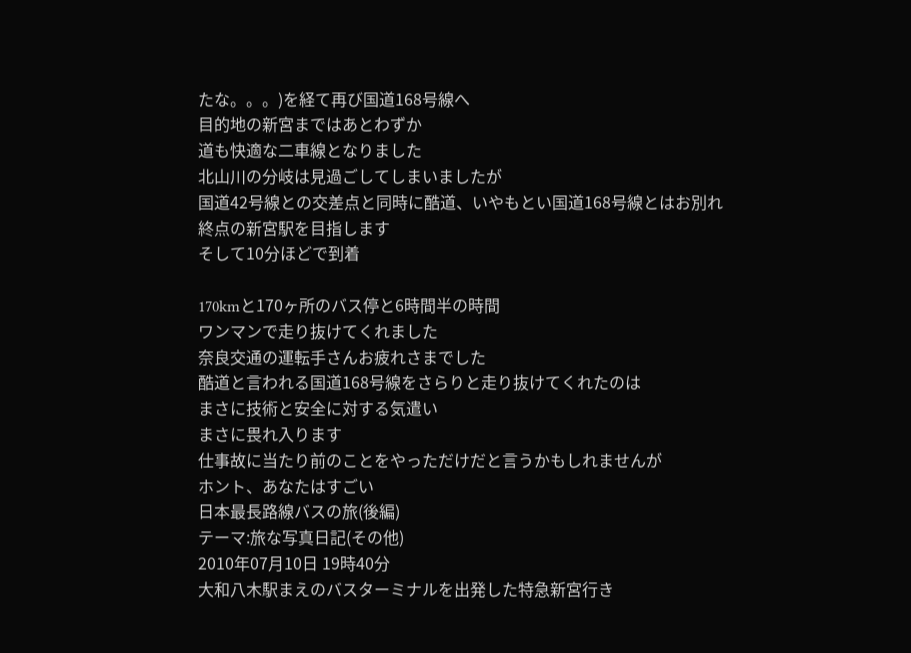たな。。。)を経て再び国道168号線へ
目的地の新宮まではあとわずか
道も快適な二車線となりました
北山川の分岐は見過ごしてしまいましたが
国道42号線との交差点と同時に酷道、いやもとい国道168号線とはお別れ
終点の新宮駅を目指します
そして10分ほどで到着

170kmと170ヶ所のバス停と6時間半の時間
ワンマンで走り抜けてくれました
奈良交通の運転手さんお疲れさまでした
酷道と言われる国道168号線をさらりと走り抜けてくれたのは
まさに技術と安全に対する気遣い
まさに畏れ入ります
仕事故に当たり前のことをやっただけだと言うかもしれませんが
ホント、あなたはすごい
日本最長路線バスの旅(後編)
テーマ:旅な写真日記(その他)
2010年07月10日 19時40分
大和八木駅まえのバスターミナルを出発した特急新宮行き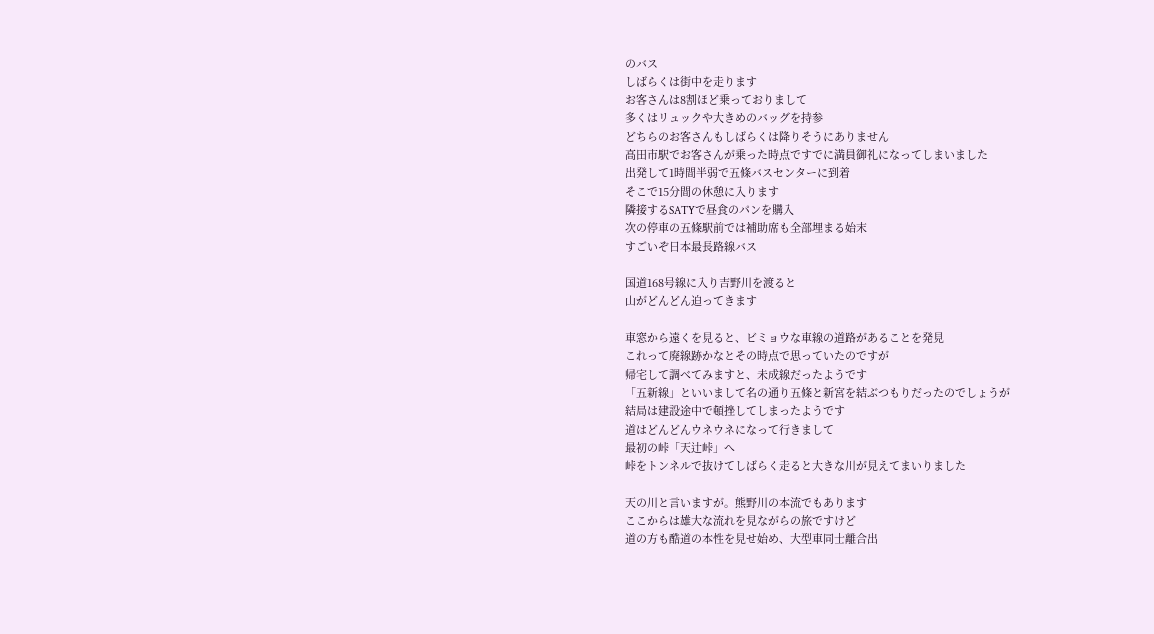のバス
しばらくは街中を走ります
お客さんは8割ほど乗っておりまして
多くはリュックや大きめのバッグを持参
どちらのお客さんもしばらくは降りそうにありません
高田市駅でお客さんが乗った時点ですでに満員御礼になってしまいました
出発して1時間半弱で五條バスセンターに到着
そこで15分間の休憩に入ります
隣接するSATYで昼食のパンを購入
次の停車の五條駅前では補助席も全部埋まる始末
すごいぞ日本最長路線バス

国道168号線に入り吉野川を渡ると
山がどんどん迫ってきます

車窓から遠くを見ると、ビミョウな車線の道路があることを発見
これって廃線跡かなとその時点で思っていたのですが
帰宅して調べてみますと、未成線だったようです
「五新線」といいまして名の通り五條と新宮を結ぶつもりだったのでしょうが
結局は建設途中で頓挫してしまったようです
道はどんどんウネウネになって行きまして
最初の峠「天辻峠」へ
峠をトンネルで抜けてしばらく走ると大きな川が見えてまいりました

天の川と言いますが。熊野川の本流でもあります
ここからは雄大な流れを見ながらの旅ですけど
道の方も酷道の本性を見せ始め、大型車同士離合出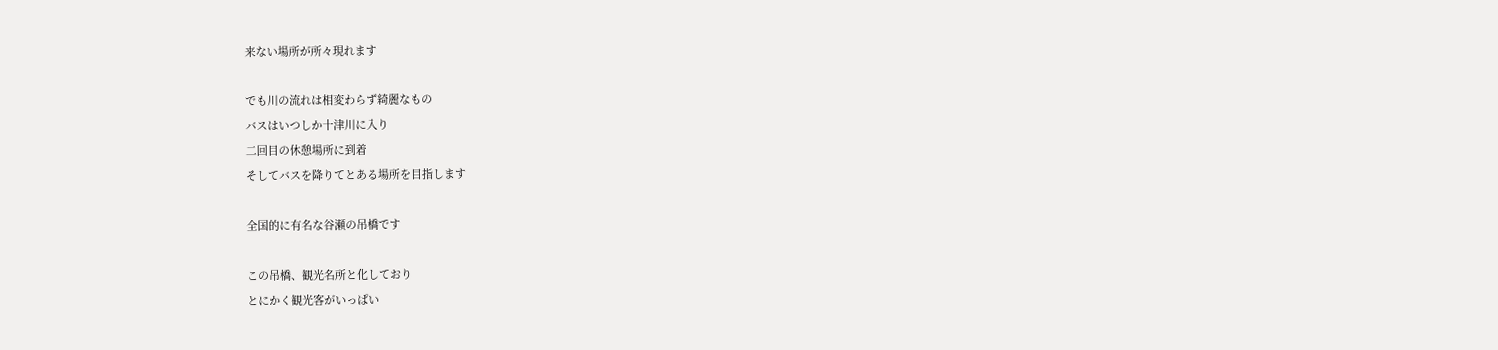来ない場所が所々現れます

でも川の流れは相変わらず綺麗なもの
バスはいつしか十津川に入り
二回目の休憩場所に到着
そしてバスを降りてとある場所を目指します

全国的に有名な谷瀬の吊橋です

この吊橋、観光名所と化しており
とにかく観光客がいっぱい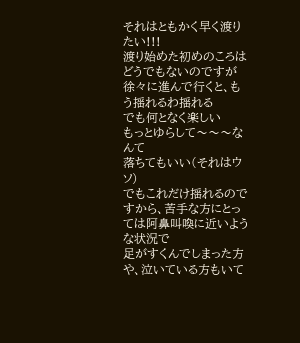それはともかく早く渡りたい!!!
渡り始めた初めのころはどうでもないのですが
徐々に進んで行くと、もう揺れるわ揺れる
でも何となく楽しい
もっとゆらして〜〜〜なんて
落ちてもいい(それはウソ)
でもこれだけ揺れるのですから、苦手な方にとっては阿鼻叫喚に近いような状況で
足がすくんでしまった方や、泣いている方もいて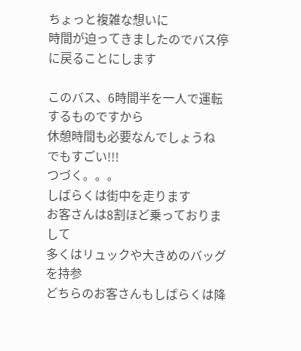ちょっと複雑な想いに
時間が迫ってきましたのでバス停に戻ることにします

このバス、6時間半を一人で運転するものですから
休憩時間も必要なんでしょうね
でもすごい!!!
つづく。。。
しばらくは街中を走ります
お客さんは8割ほど乗っておりまして
多くはリュックや大きめのバッグを持参
どちらのお客さんもしばらくは降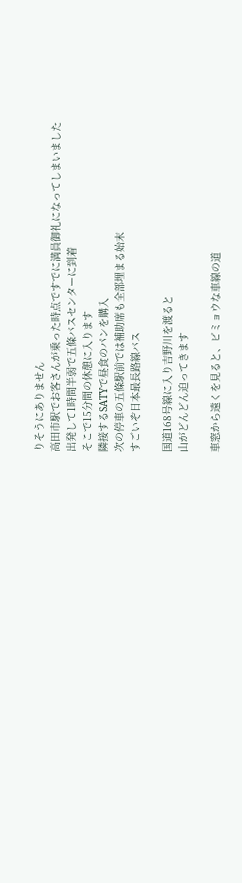りそうにありません
高田市駅でお客さんが乗った時点ですでに満員御礼になってしまいました
出発して1時間半弱で五條バスセンターに到着
そこで15分間の休憩に入ります
隣接するSATYで昼食のパンを購入
次の停車の五條駅前では補助席も全部埋まる始末
すごいぞ日本最長路線バス

国道168号線に入り吉野川を渡ると
山がどんどん迫ってきます

車窓から遠くを見ると、ビミョウな車線の道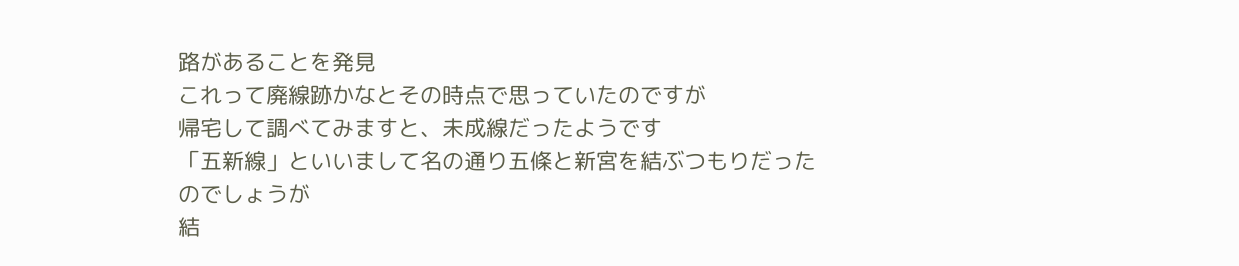路があることを発見
これって廃線跡かなとその時点で思っていたのですが
帰宅して調べてみますと、未成線だったようです
「五新線」といいまして名の通り五條と新宮を結ぶつもりだったのでしょうが
結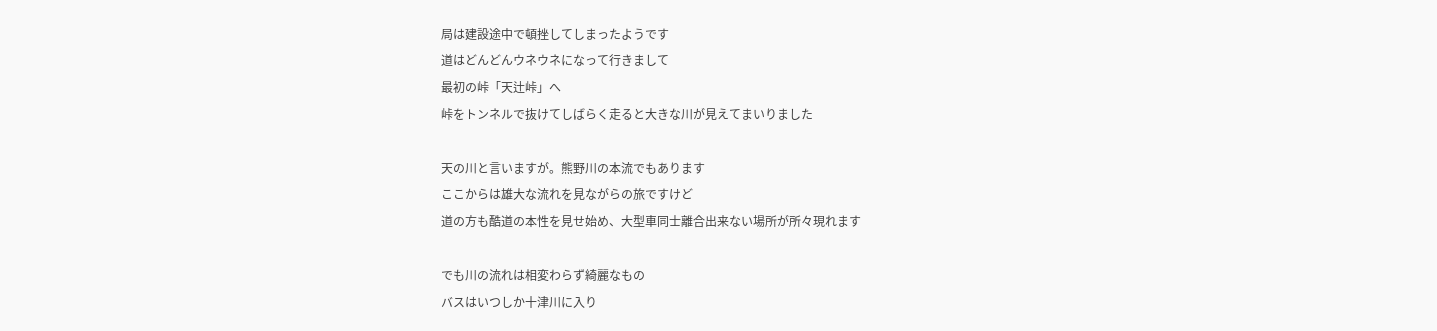局は建設途中で頓挫してしまったようです
道はどんどんウネウネになって行きまして
最初の峠「天辻峠」へ
峠をトンネルで抜けてしばらく走ると大きな川が見えてまいりました

天の川と言いますが。熊野川の本流でもあります
ここからは雄大な流れを見ながらの旅ですけど
道の方も酷道の本性を見せ始め、大型車同士離合出来ない場所が所々現れます

でも川の流れは相変わらず綺麗なもの
バスはいつしか十津川に入り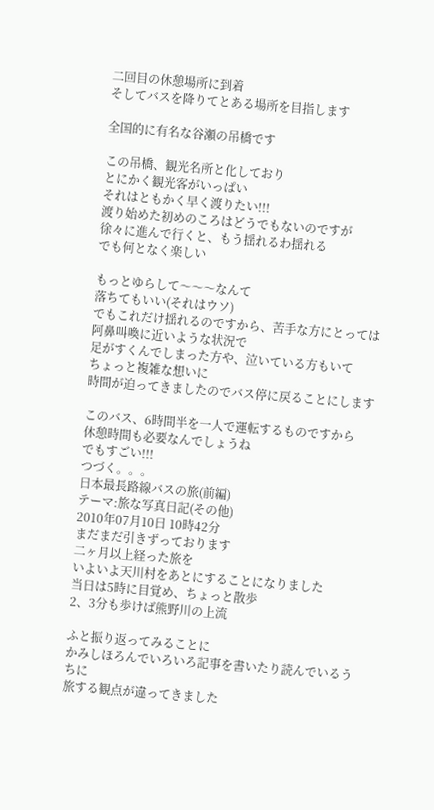二回目の休憩場所に到着
そしてバスを降りてとある場所を目指します

全国的に有名な谷瀬の吊橋です

この吊橋、観光名所と化しており
とにかく観光客がいっぱい
それはともかく早く渡りたい!!!
渡り始めた初めのころはどうでもないのですが
徐々に進んで行くと、もう揺れるわ揺れる
でも何となく楽しい

もっとゆらして〜〜〜なんて
落ちてもいい(それはウソ)
でもこれだけ揺れるのですから、苦手な方にとっては阿鼻叫喚に近いような状況で
足がすくんでしまった方や、泣いている方もいて
ちょっと複雑な想いに
時間が迫ってきましたのでバス停に戻ることにします

このバス、6時間半を一人で運転するものですから
休憩時間も必要なんでしょうね
でもすごい!!!
つづく。。。
日本最長路線バスの旅(前編)
テーマ:旅な写真日記(その他)
2010年07月10日 10時42分
まだまだ引きずっております
二ヶ月以上経った旅を
いよいよ天川村をあとにすることになりました
当日は5時に目覚め、ちょっと散歩
2、3分も歩けば熊野川の上流

ふと振り返ってみることに
かみしほろんでいろいろ記事を書いたり読んでいるうちに
旅する観点が違ってきました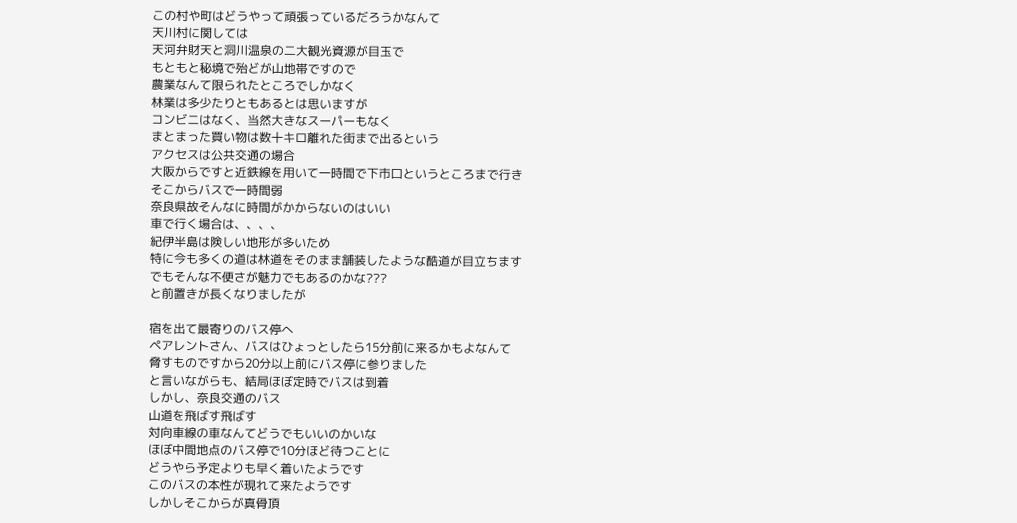この村や町はどうやって頑張っているだろうかなんて
天川村に関しては
天河弁財天と洞川温泉の二大観光資源が目玉で
もともと秘境で殆どが山地帯ですので
農業なんて限られたところでしかなく
林業は多少たりともあるとは思いますが
コンビニはなく、当然大きなスーパーもなく
まとまった買い物は数十キロ離れた街まで出るという
アクセスは公共交通の場合
大阪からですと近鉄線を用いて一時間で下市口というところまで行き
そこからバスで一時間弱
奈良県故そんなに時間がかからないのはいい
車で行く場合は、、、、
紀伊半島は険しい地形が多いため
特に今も多くの道は林道をそのまま舗装したような酷道が目立ちます
でもそんな不便さが魅力でもあるのかな???
と前置きが長くなりましたが

宿を出て最寄りのバス停へ
ペアレントさん、バスはひょっとしたら15分前に来るかもよなんて
脅すものですから20分以上前にバス停に参りました
と言いながらも、結局ほぼ定時でバスは到着
しかし、奈良交通のバス
山道を飛ばす飛ばす
対向車線の車なんてどうでもいいのかいな
ほぼ中間地点のバス停で10分ほど待つことに
どうやら予定よりも早く着いたようです
このバスの本性が現れて来たようです
しかしそこからが真骨頂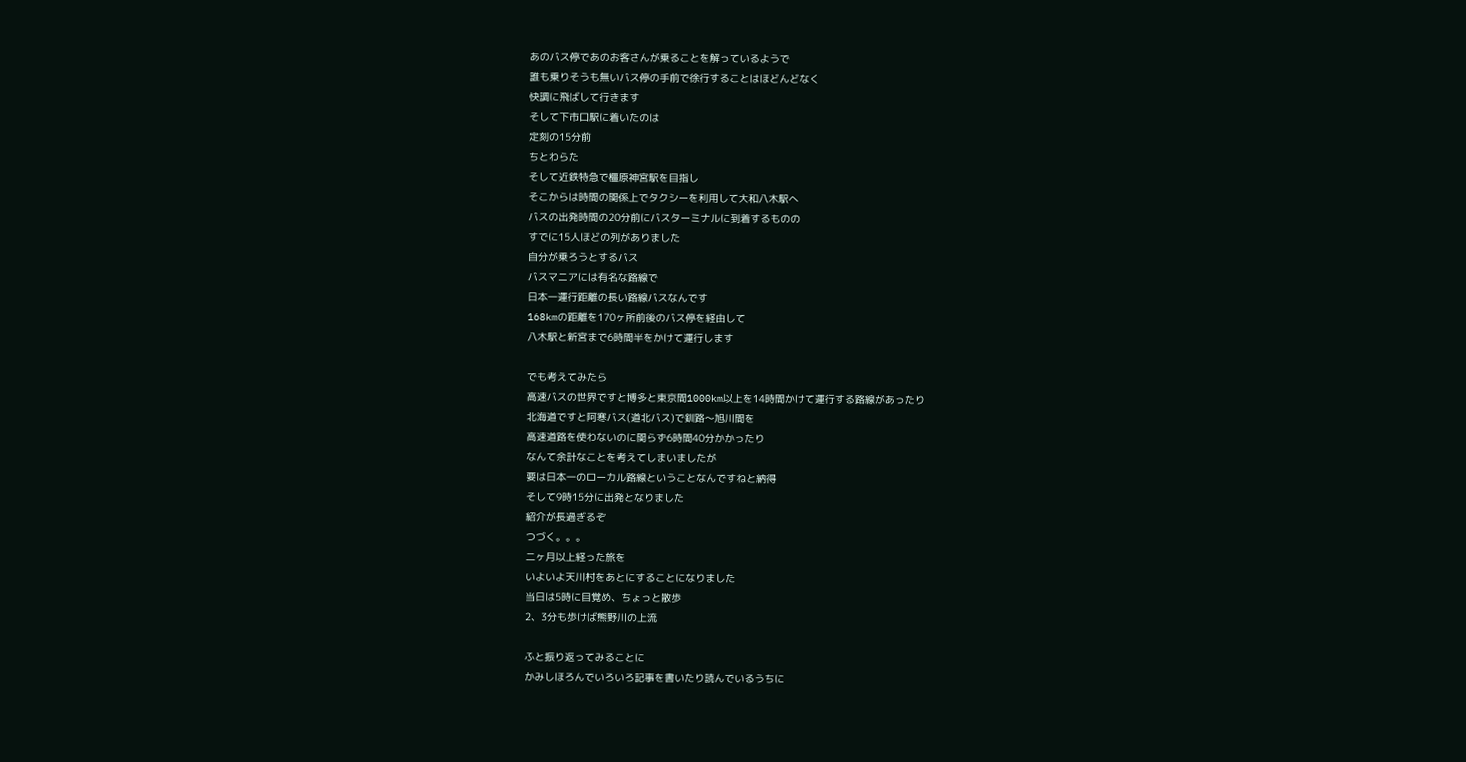あのバス停であのお客さんが乗ることを解っているようで
誰も乗りそうも無いバス停の手前で徐行することはほどんどなく
快調に飛ばして行きます
そして下市口駅に着いたのは
定刻の15分前
ちとわらた
そして近鉄特急で橿原神宮駅を目指し
そこからは時間の関係上でタクシーを利用して大和八木駅へ
バスの出発時間の20分前にバスターミナルに到着するものの
すでに15人ほどの列がありました
自分が乗ろうとするバス
バスマニアには有名な路線で
日本一運行距離の長い路線バスなんです
168kmの距離を170ヶ所前後のバス停を経由して
八木駅と新宮まで6時間半をかけて運行します

でも考えてみたら
高速バスの世界ですと博多と東京間1000km以上を14時間かけて運行する路線があったり
北海道ですと阿寒バス(道北バス)で釧路〜旭川間を
高速道路を使わないのに関らず6時間40分かかったり
なんて余計なことを考えてしまいましたが
要は日本一のローカル路線ということなんですねと納得
そして9時15分に出発となりました
紹介が長過ぎるぞ
つづく。。。
二ヶ月以上経った旅を
いよいよ天川村をあとにすることになりました
当日は5時に目覚め、ちょっと散歩
2、3分も歩けば熊野川の上流

ふと振り返ってみることに
かみしほろんでいろいろ記事を書いたり読んでいるうちに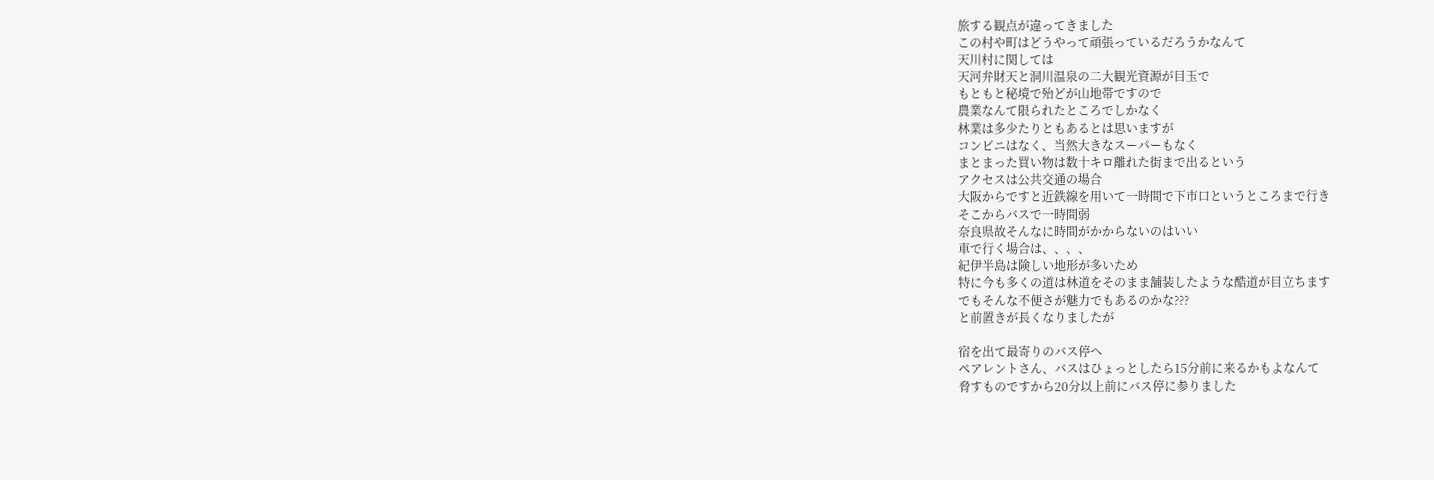旅する観点が違ってきました
この村や町はどうやって頑張っているだろうかなんて
天川村に関しては
天河弁財天と洞川温泉の二大観光資源が目玉で
もともと秘境で殆どが山地帯ですので
農業なんて限られたところでしかなく
林業は多少たりともあるとは思いますが
コンビニはなく、当然大きなスーパーもなく
まとまった買い物は数十キロ離れた街まで出るという
アクセスは公共交通の場合
大阪からですと近鉄線を用いて一時間で下市口というところまで行き
そこからバスで一時間弱
奈良県故そんなに時間がかからないのはいい
車で行く場合は、、、、
紀伊半島は険しい地形が多いため
特に今も多くの道は林道をそのまま舗装したような酷道が目立ちます
でもそんな不便さが魅力でもあるのかな???
と前置きが長くなりましたが

宿を出て最寄りのバス停へ
ペアレントさん、バスはひょっとしたら15分前に来るかもよなんて
脅すものですから20分以上前にバス停に参りました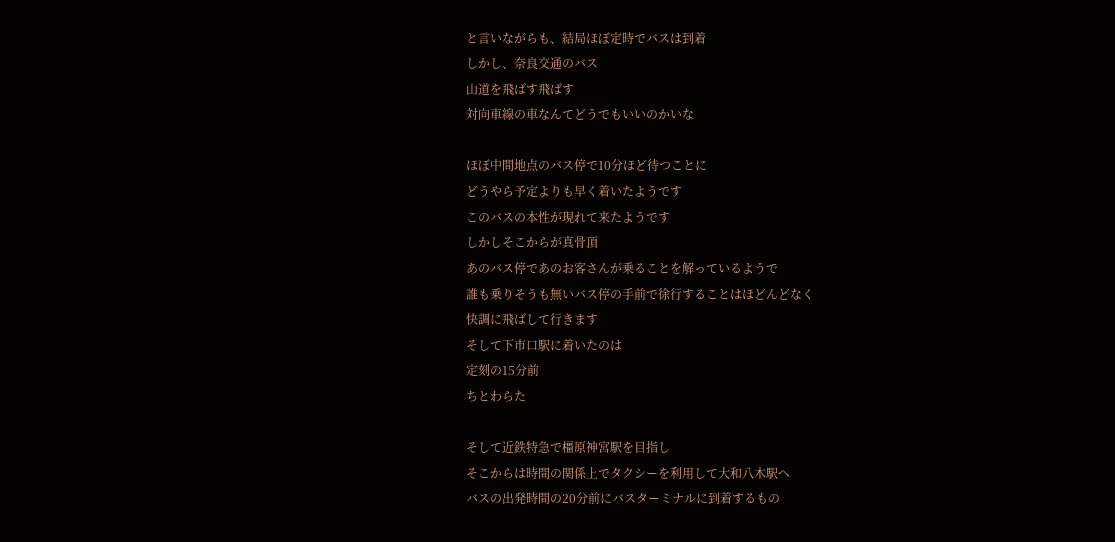と言いながらも、結局ほぼ定時でバスは到着
しかし、奈良交通のバス
山道を飛ばす飛ばす
対向車線の車なんてどうでもいいのかいな

ほぼ中間地点のバス停で10分ほど待つことに
どうやら予定よりも早く着いたようです
このバスの本性が現れて来たようです
しかしそこからが真骨頂
あのバス停であのお客さんが乗ることを解っているようで
誰も乗りそうも無いバス停の手前で徐行することはほどんどなく
快調に飛ばして行きます
そして下市口駅に着いたのは
定刻の15分前
ちとわらた

そして近鉄特急で橿原神宮駅を目指し
そこからは時間の関係上でタクシーを利用して大和八木駅へ
バスの出発時間の20分前にバスターミナルに到着するもの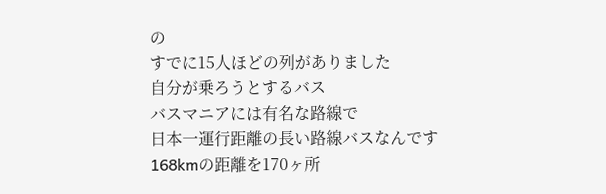の
すでに15人ほどの列がありました
自分が乗ろうとするバス
バスマニアには有名な路線で
日本一運行距離の長い路線バスなんです
168kmの距離を170ヶ所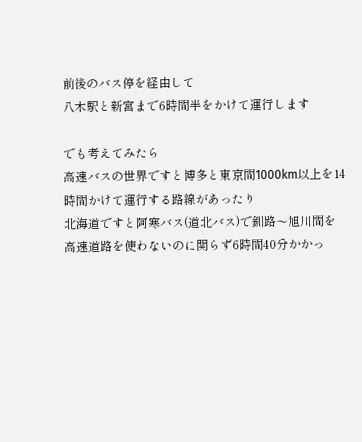前後のバス停を経由して
八木駅と新宮まで6時間半をかけて運行します

でも考えてみたら
高速バスの世界ですと博多と東京間1000km以上を14時間かけて運行する路線があったり
北海道ですと阿寒バス(道北バス)で釧路〜旭川間を
高速道路を使わないのに関らず6時間40分かかっ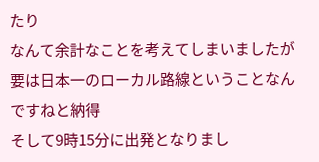たり
なんて余計なことを考えてしまいましたが
要は日本一のローカル路線ということなんですねと納得
そして9時15分に出発となりまし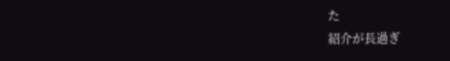た
紹介が長過ぎ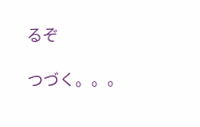るぞ

つづく。。。